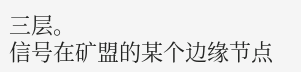三层。
信号在矿盟的某个边缘节点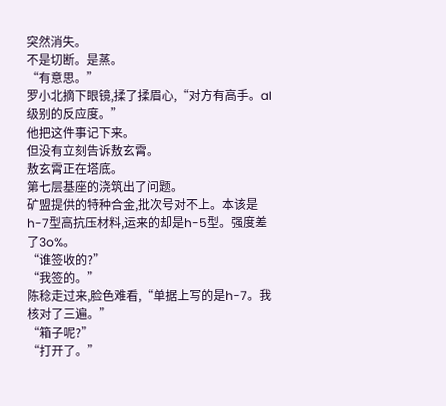突然消失。
不是切断。是蒸。
“有意思。”
罗小北摘下眼镜,揉了揉眉心,“对方有高手。aI级别的反应度。”
他把这件事记下来。
但没有立刻告诉敖玄霄。
敖玄霄正在塔底。
第七层基座的浇筑出了问题。
矿盟提供的特种合金,批次号对不上。本该是h-7型高抗压材料,运来的却是h-5型。强度差了3o%。
“谁签收的?”
“我签的。”
陈稔走过来,脸色难看,“单据上写的是h-7。我核对了三遍。”
“箱子呢?”
“打开了。”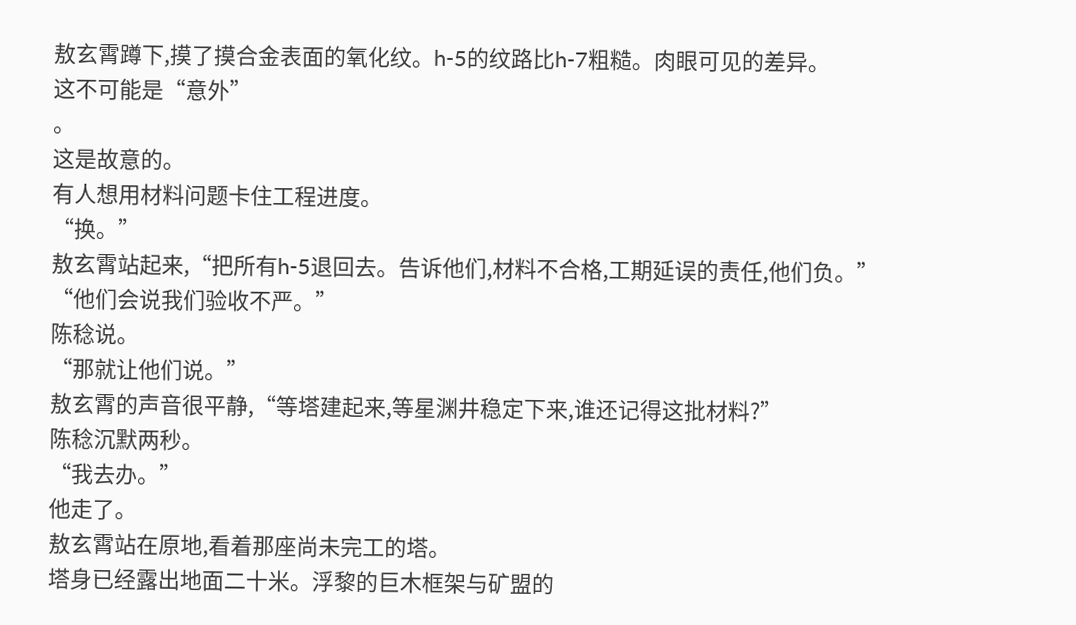敖玄霄蹲下,摸了摸合金表面的氧化纹。h-5的纹路比h-7粗糙。肉眼可见的差异。
这不可能是“意外”
。
这是故意的。
有人想用材料问题卡住工程进度。
“换。”
敖玄霄站起来,“把所有h-5退回去。告诉他们,材料不合格,工期延误的责任,他们负。”
“他们会说我们验收不严。”
陈稔说。
“那就让他们说。”
敖玄霄的声音很平静,“等塔建起来,等星渊井稳定下来,谁还记得这批材料?”
陈稔沉默两秒。
“我去办。”
他走了。
敖玄霄站在原地,看着那座尚未完工的塔。
塔身已经露出地面二十米。浮黎的巨木框架与矿盟的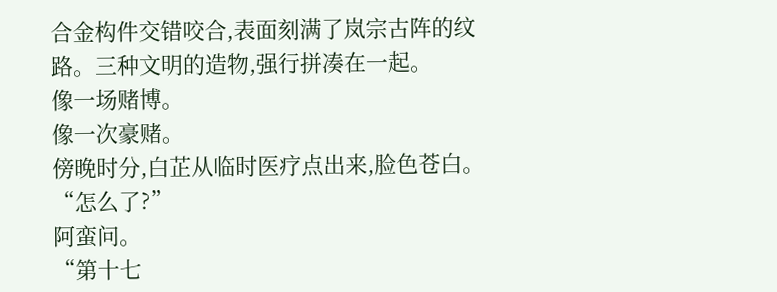合金构件交错咬合,表面刻满了岚宗古阵的纹路。三种文明的造物,强行拼凑在一起。
像一场赌博。
像一次豪赌。
傍晚时分,白芷从临时医疗点出来,脸色苍白。
“怎么了?”
阿蛮问。
“第十七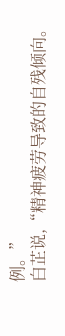例。”
白芷说,“精神疲劳导致的自残倾向。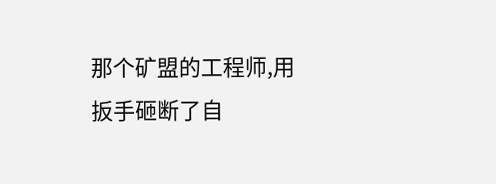那个矿盟的工程师,用扳手砸断了自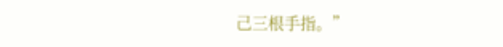己三根手指。”